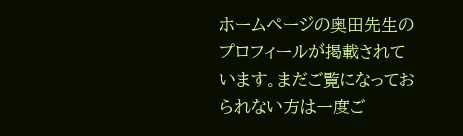ホームページの奥田先生のプロフィールが掲載されています。まだご覧になっておられない方は一度ご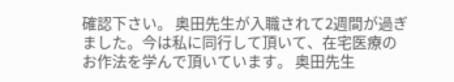確認下さい。 奥田先生が入職されて2週間が過ぎました。今は私に同行して頂いて、在宅医療のお作法を学んで頂いています。 奥田先生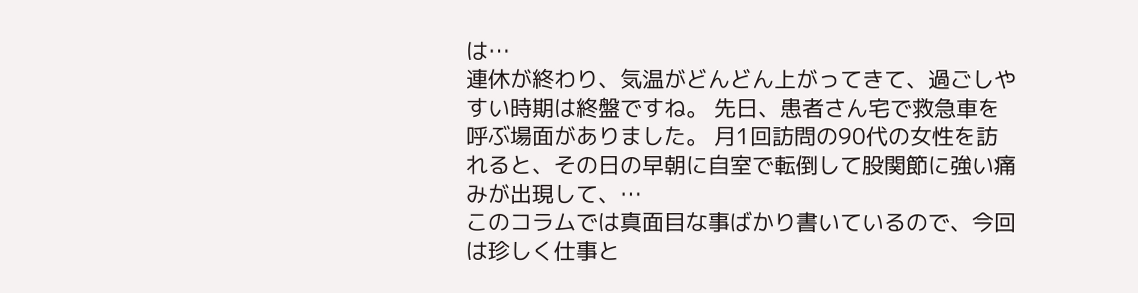は…
連休が終わり、気温がどんどん上がってきて、過ごしやすい時期は終盤ですね。 先日、患者さん宅で救急車を呼ぶ場面がありました。 月1回訪問の90代の女性を訪れると、その日の早朝に自室で転倒して股関節に強い痛みが出現して、…
このコラムでは真面目な事ばかり書いているので、今回は珍しく仕事と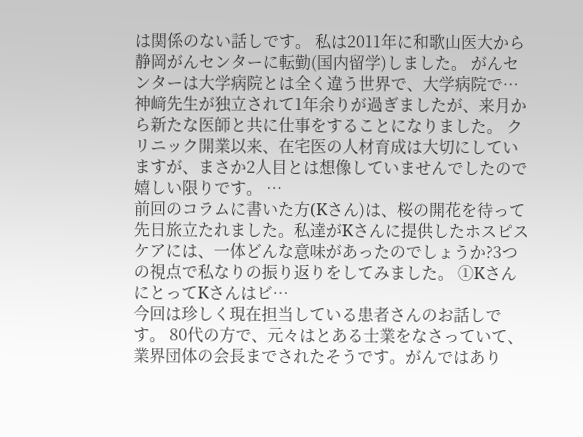は関係のない話しです。 私は2011年に和歌山医大から静岡がんセンターに転勤(国内留学)しました。 がんセンターは大学病院とは全く違う世界で、大学病院で…
神﨑先生が独立されて1年余りが過ぎましたが、来月から新たな医師と共に仕事をすることになりました。 クリニック開業以来、在宅医の人材育成は大切にしていますが、まさか2人目とは想像していませんでしたので嬉しい限りです。 …
前回のコラムに書いた方(Kさん)は、桜の開花を待って先日旅立たれました。私達がKさんに提供したホスピスケアには、一体どんな意味があったのでしょうか?3つの視点で私なりの振り返りをしてみました。 ①KさんにとってKさんはビ…
今回は珍しく現在担当している患者さんのお話しです。 80代の方で、元々はとある士業をなさっていて、業界団体の会長までされたそうです。がんではあり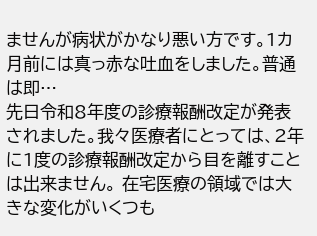ませんが病状がかなり悪い方です。1カ月前には真っ赤な吐血をしました。普通は即…
先日令和8年度の診療報酬改定が発表されました。我々医療者にとっては、2年に1度の診療報酬改定から目を離すことは出来ません。 在宅医療の領域では大きな変化がいくつも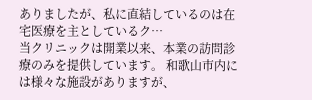ありましたが、私に直結しているのは在宅医療を主としているク…
当クリニックは開業以来、本業の訪問診療のみを提供しています。 和歌山市内には様々な施設がありますが、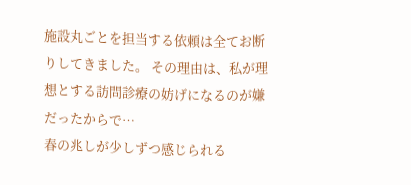施設丸ごとを担当する依頼は全てお断りしてきました。 その理由は、私が理想とする訪問診療の妨げになるのが嫌だったからで…
春の兆しが少しずつ感じられる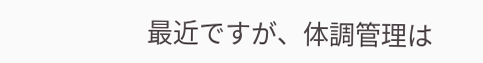最近ですが、体調管理は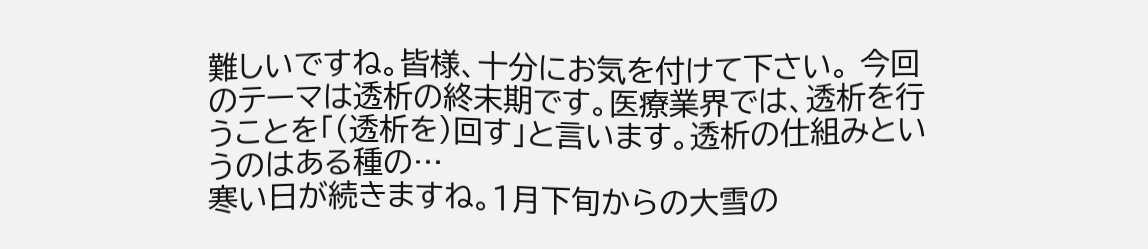難しいですね。皆様、十分にお気を付けて下さい。 今回のテーマは透析の終末期です。医療業界では、透析を行うことを「(透析を)回す」と言います。透析の仕組みというのはある種の…
寒い日が続きますね。1月下旬からの大雪の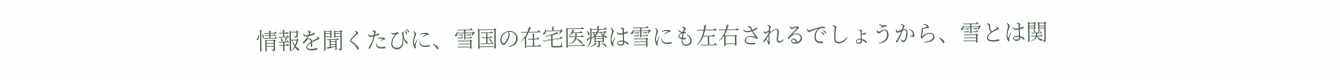情報を聞くたびに、雪国の在宅医療は雪にも左右されるでしょうから、雪とは関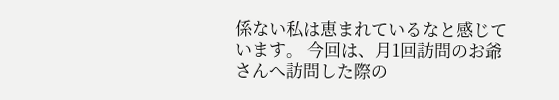係ない私は恵まれているなと感じています。 今回は、月1回訪問のお爺さんへ訪問した際の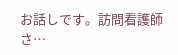お話しです。訪問看護師さ…